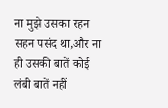ना मुझे उसका रहन सहन पसंद था,और ना ही उसकी बातें कोई लंबी बातें नहीं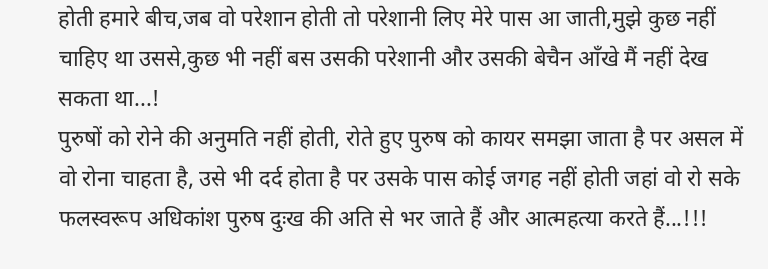होती हमारे बीच,जब वो परेशान होती तो परेशानी लिए मेरे पास आ जाती,मुझे कुछ नहीं चाहिए था उससे,कुछ भी नहीं बस उसकी परेशानी और उसकी बेचैन आँखे मैं नहीं देख सकता था...!
पुरुषों को रोने की अनुमति नहीं होती, रोते हुए पुरुष को कायर समझा जाता है पर असल में वो रोना चाहता है, उसे भी दर्द होता है पर उसके पास कोई जगह नहीं होती जहां वो रो सके फलस्वरूप अधिकांश पुरुष दुःख की अति से भर जाते हैं और आत्महत्या करते हैं...!!!